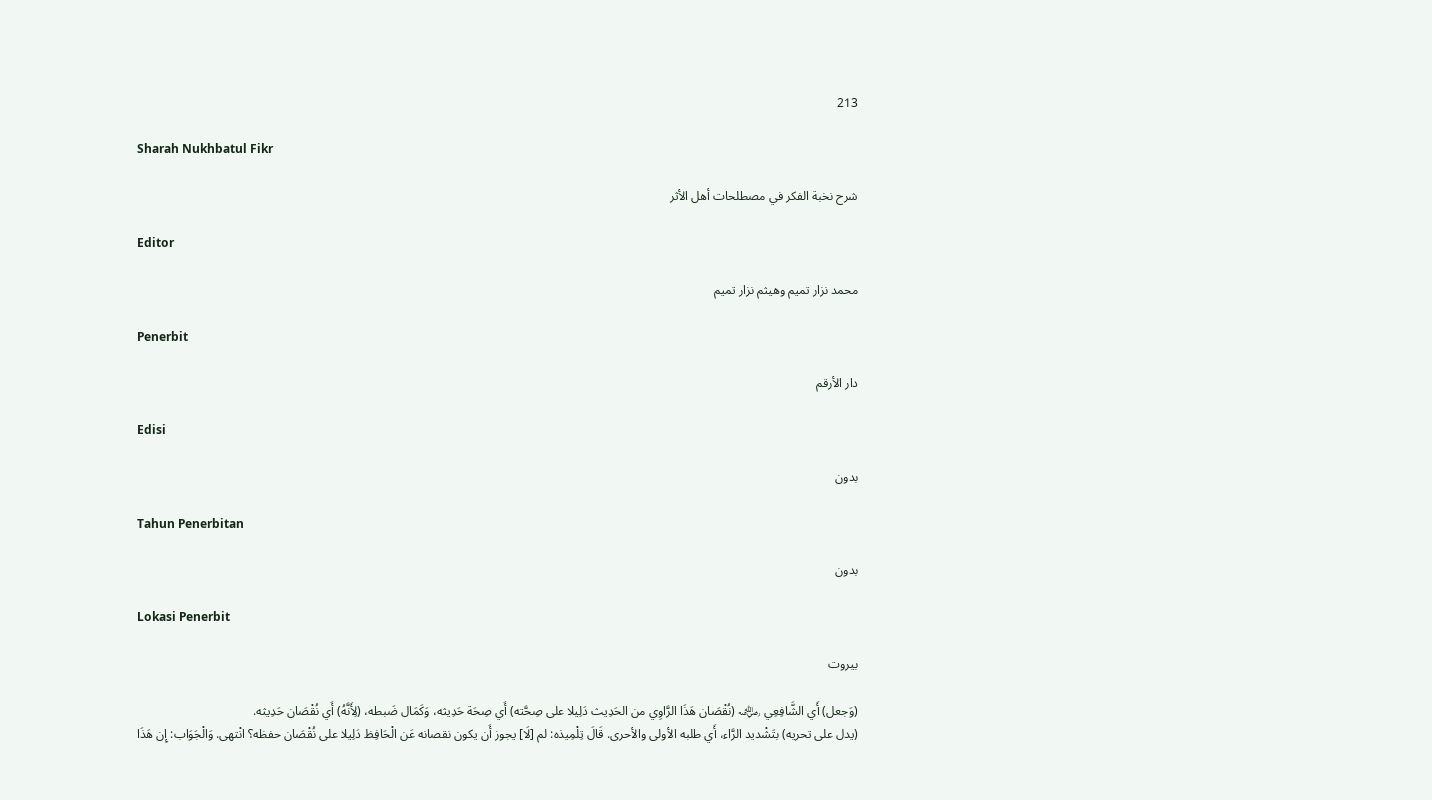213

Sharah Nukhbatul Fikr

شرح نخبة الفكر في مصطلحات أهل الأثر

Editor

محمد نزار تميم وهيثم نزار تميم

Penerbit

دار الأرقم

Edisi

بدون

Tahun Penerbitan

بدون

Lokasi Penerbit

بيروت

(وَجعل) أَي الشَّافِعِي ﵁ (نُقْصَان هَذَا الرَّاوِي من الحَدِيث دَلِيلا على صِحَّته) أَي صِحَة حَدِيثه، وَكَمَال ضَبطه، (لِأَنَّهُ) أَي نُقْصَان حَدِيثه.
(يدل على تحريه) بتَشْديد الرَّاء، أَي طلبه الأولى والأحرى. قَالَ تِلْمِيذه: لم [لَا] يجوز أَن يكون نقصانه عَن الْحَافِظ دَلِيلا على نُقْصَان حفظه؟ انْتهى. وَالْجَوَاب: إِن هَذَا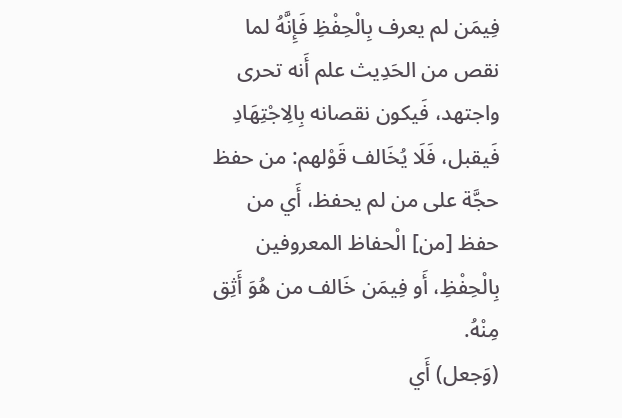فِيمَن لم يعرف بِالْحِفْظِ فَإِنَّهُ لما نقص من الحَدِيث علم أَنه تحرى واجتهد، فَيكون نقصانه بِالِاجْتِهَادِ فَيقبل، فَلَا يُخَالف قَوْلهم: من حفظ حجَّة على من لم يحفظ، أَي من حفظ [من] الْحفاظ المعروفين بِالْحِفْظِ، أَو فِيمَن خَالف من هُوَ أَثِق مِنْهُ.
(وَجعل) أَي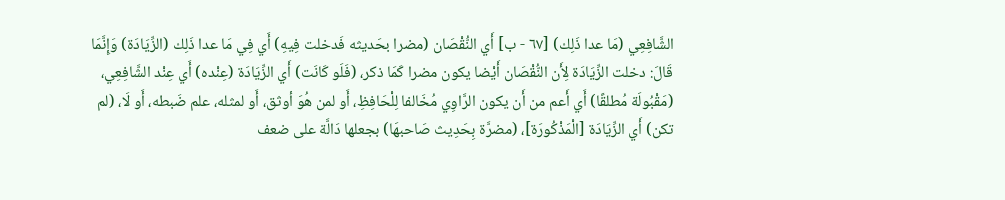الشَّافِعِي (مَا عدا ذَلِك) [٦٧ - ب] أَي النُّقْصَان (مضرا بحَديثه فَدخلت فِيهِ) أَي فِي مَا عدا ذَلِك (الزِّيَادَة) وَإِنَّمَا قَالَ: دخلت الزِّيَادَة لِأَن النُّقْصَان أَيْضا يكون مضرا كَمَا ذكر، (فَلَو كَانَت) أَي الزِّيَادَة (عِنْده) أَي عِنْد الشَّافِعِي، (مَقْبُولَة مُطلقًا) أَي أَعم من أَن يكون الرَّاوِي مُخَالفا لِلْحَافِظِ، أَو لمن هُوَ أوثق، أَو لمثله، علم ضَبطه، أَو لَا، (لم تكن) أَي الزِّيَادَة [الْمَذْكُورَة]، (مضرَّة بِحَدِيث صَاحبهَا) بجعلها دَالَّة على ضعف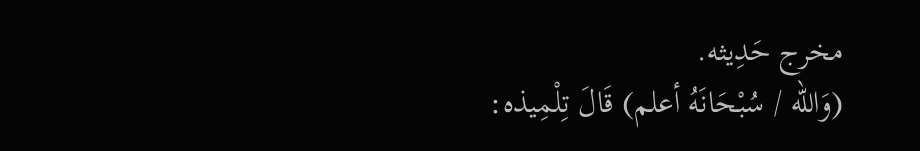مخرج حَدِيثه.
(وَالله / سُبْحَانَهُ أعلم) قَالَ تِلْمِيذه: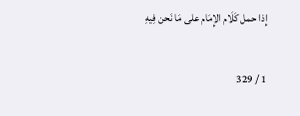إِذا حمل كَلَام الإِمَام على مَا نَحن فِيهِ

1 / 329